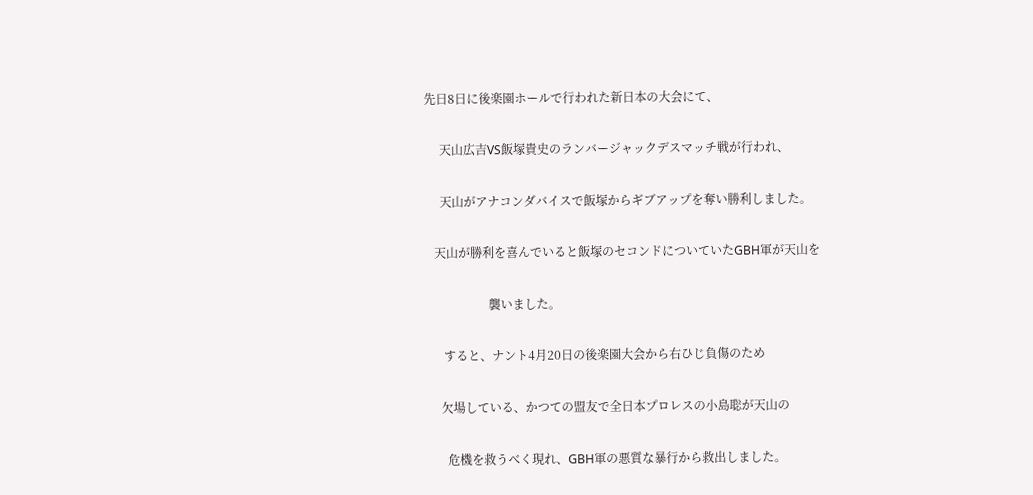先日8日に後楽園ホールで行われた新日本の大会にて、


     天山広吉VS飯塚貴史のランバージャックデスマッチ戦が行われ、


     天山がアナコンダバイスで飯塚からギブアップを奪い勝利しました。


   天山が勝利を喜んでいると飯塚のセコンドについていたGBH軍が天山を


                     襲いました。


      すると、ナント4月20日の後楽園大会から右ひじ負傷のため


     欠場している、かつての盟友で全日本プロレスの小島聡が天山の


       危機を救うべく現れ、GBH軍の悪質な暴行から救出しました。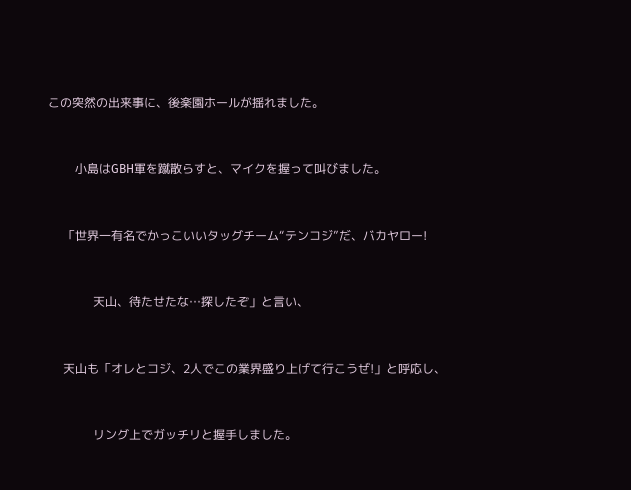この突然の出来事に、後楽園ホールが揺れました。


         小島はGBH軍を蹴散らすと、マイクを握って叫びました。


     「世界一有名でかっこいいタッグチーム“テンコジ”だ、バカヤロー!


               天山、待たせたな…探したぞ」と言い、


     天山も「オレとコジ、2人でこの業界盛り上げて行こうぜ!」と呼応し、


               リング上でガッチリと握手しました。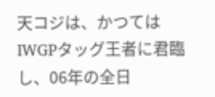天コジは、かつてはIWGPタッグ王者に君臨し、06年の全日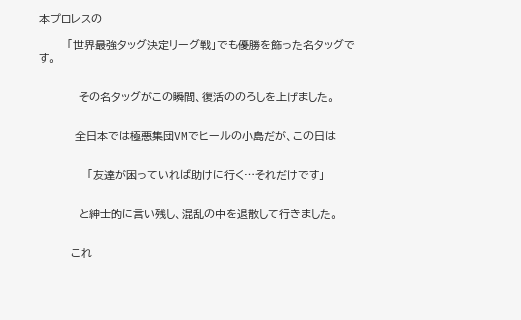本プロレスの

       「世界最強タッグ決定リーグ戦」でも優勝を飾った名タッグです。


          その名タッグがこの瞬間、復活ののろしを上げました。


         全日本では極悪集団VMでヒールの小島だが、この日は


            「友達が困っていれば助けに行く…それだけです」


          と紳士的に言い残し、混乱の中を退散して行きました。


        これ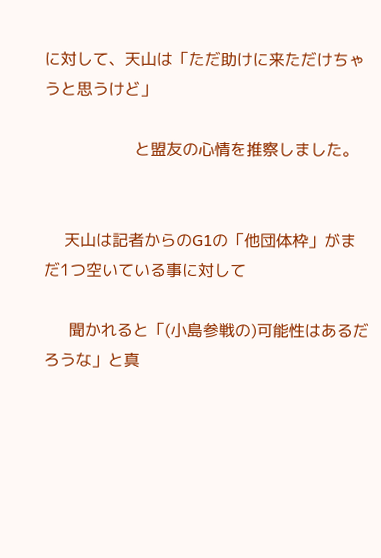に対して、天山は「ただ助けに来ただけちゃうと思うけど」

                  と盟友の心情を推察しました。


    天山は記者からのG1の「他団体枠」がまだ1つ空いている事に対して

     聞かれると「(小島参戦の)可能性はあるだろうな」と真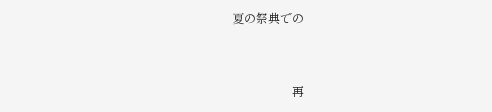夏の祭典での


                    再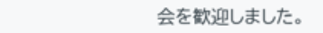会を歓迎しました。